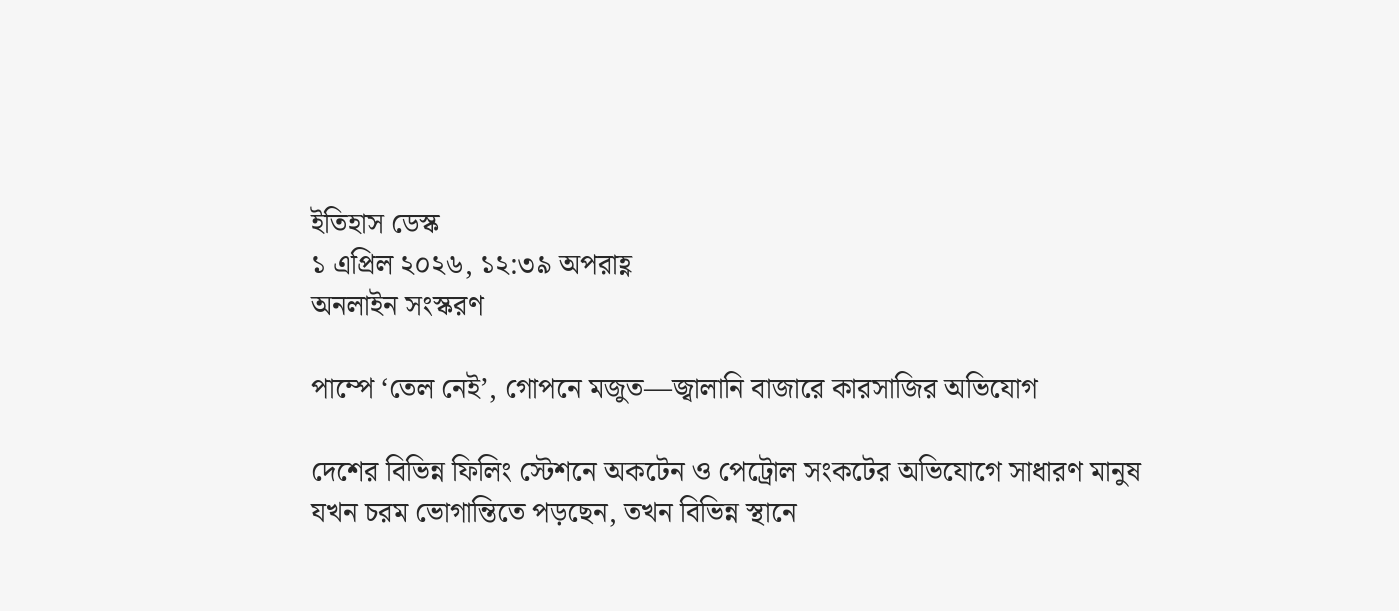ইতিহাস ডেস্ক
১ এপ্রিল ২০২৬, ১২:৩৯ অপরাহ্ণ
অনলাইন সংস্করণ

পাম্পে ‘তেল নেই’, গোপনে মজুত—জ্বালানি বাজারে কারসাজির অভিযোগ

দেশের বিভিন্ন ফিলিং স্টেশনে অকটেন ও পেট্রোল সংকটের অভিযোগে সাধারণ মানুষ যখন চরম ভোগান্তিতে পড়ছেন, তখন বিভিন্ন স্থানে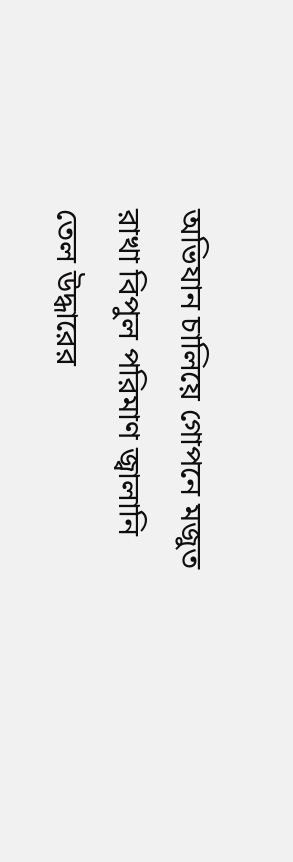অভিযান চালিয়ে গোপনে মজুত রাখা বিপুল পরিমাণ জ্বালানি তেল উদ্ধারের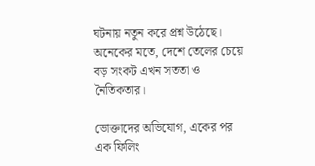ঘটনায় নতুন করে প্রশ্ন উঠেছে। অনেকের মতে, দেশে তেলের চেয়ে বড় সংকট এখন সততা ও নৈতিকতার।

ভোক্তাদের অভিযোগ, একের পর এক ফিলিং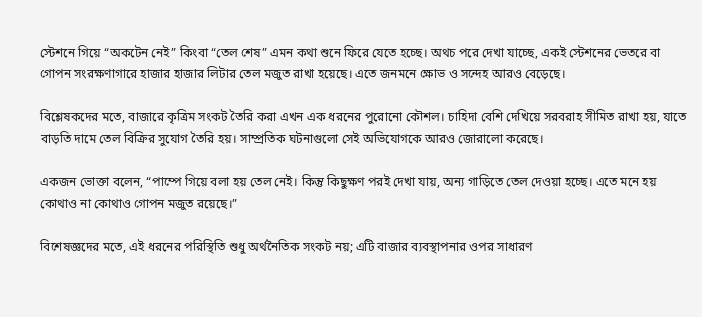স্টেশনে গিয়ে “অকটেন নেই” কিংবা “তেল শেষ” এমন কথা শুনে ফিরে যেতে হচ্ছে। অথচ পরে দেখা যাচ্ছে, একই স্টেশনের ভেতরে বা গোপন সংরক্ষণাগারে হাজার হাজার লিটার তেল মজুত রাখা হয়েছে। এতে জনমনে ক্ষোভ ও সন্দেহ আরও বেড়েছে।

বিশ্লেষকদের মতে, বাজারে কৃত্রিম সংকট তৈরি করা এখন এক ধরনের পুরোনো কৌশল। চাহিদা বেশি দেখিয়ে সরবরাহ সীমিত রাখা হয়, যাতে বাড়তি দামে তেল বিক্রির সুযোগ তৈরি হয়। সাম্প্রতিক ঘটনাগুলো সেই অভিযোগকে আরও জোরালো করেছে।

একজন ভোক্তা বলেন, “পাম্পে গিয়ে বলা হয় তেল নেই। কিন্তু কিছুক্ষণ পরই দেখা যায়, অন্য গাড়িতে তেল দেওয়া হচ্ছে। এতে মনে হয় কোথাও না কোথাও গোপন মজুত রয়েছে।”

বিশেষজ্ঞদের মতে, এই ধরনের পরিস্থিতি শুধু অর্থনৈতিক সংকট নয়; এটি বাজার ব্যবস্থাপনার ওপর সাধারণ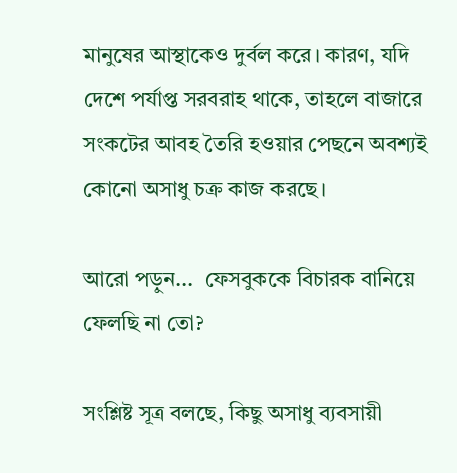মানুষের আস্থাকেও দুর্বল করে। কারণ, যদি দেশে পর্যাপ্ত সরবরাহ থাকে, তাহলে বাজারে সংকটের আবহ তৈরি হওয়ার পেছনে অবশ্যই কোনো অসাধু চক্র কাজ করছে।

আরো পড়ুন...  ফেসবুককে বিচারক বানিয়ে ফেলছি না তো?

সংশ্লিষ্ট সূত্র বলছে, কিছু অসাধু ব্যবসায়ী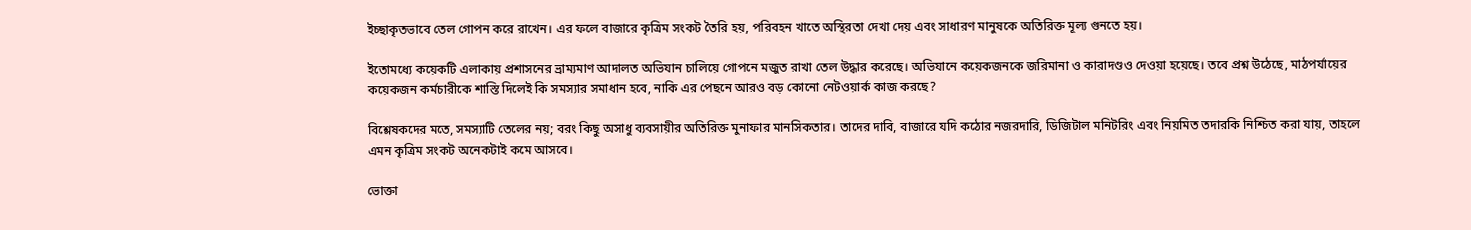ইচ্ছাকৃতভাবে তেল গোপন করে রাখেন। এর ফলে বাজারে কৃত্রিম সংকট তৈরি হয়, পরিবহন খাতে অস্থিরতা দেখা দেয় এবং সাধারণ মানুষকে অতিরিক্ত মূল্য গুনতে হয়।

ইতোমধ্যে কয়েকটি এলাকায় প্রশাসনের ভ্রাম্যমাণ আদালত অভিযান চালিয়ে গোপনে মজুত রাখা তেল উদ্ধার করেছে। অভিযানে কয়েকজনকে জরিমানা ও কারাদণ্ডও দেওয়া হয়েছে। তবে প্রশ্ন উঠেছে, মাঠপর্যায়ের কয়েকজন কর্মচারীকে শাস্তি দিলেই কি সমস্যার সমাধান হবে, নাকি এর পেছনে আরও বড় কোনো নেটওয়ার্ক কাজ করছে?

বিশ্লেষকদের মতে, সমস্যাটি তেলের নয়; বরং কিছু অসাধু ব্যবসায়ীর অতিরিক্ত মুনাফার মানসিকতার। তাদের দাবি, বাজারে যদি কঠোর নজরদারি, ডিজিটাল মনিটরিং এবং নিয়মিত তদারকি নিশ্চিত করা যায়, তাহলে এমন কৃত্রিম সংকট অনেকটাই কমে আসবে।

ভোক্তা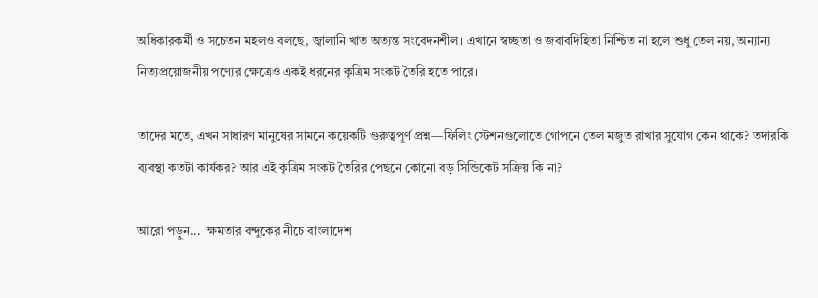অধিকারকর্মী ও সচেতন মহলও বলছে, জ্বালানি খাত অত্যন্ত সংবেদনশীল। এখানে স্বচ্ছতা ও জবাবদিহিতা নিশ্চিত না হলে শুধু তেল নয়, অন্যান্য নিত্যপ্রয়োজনীয় পণ্যের ক্ষেত্রেও একই ধরনের কৃত্রিম সংকট তৈরি হতে পারে।

তাদের মতে, এখন সাধারণ মানুষের সামনে কয়েকটি গুরুত্বপূর্ণ প্রশ্ন—ফিলিং স্টেশনগুলোতে গোপনে তেল মজুত রাখার সুযোগ কেন থাকে? তদারকি ব্যবস্থা কতটা কার্যকর? আর এই কৃত্রিম সংকট তৈরির পেছনে কোনো বড় সিন্ডিকেট সক্রিয় কি না?

আরো পড়ুন...  ক্ষমতার বন্দুকের নীচে বাংলাদেশ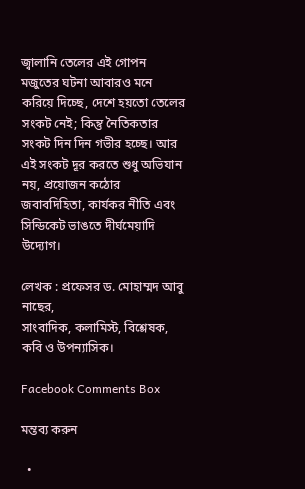জ্বালানি তেলের এই গোপন মজুতের ঘটনা আবারও মনে করিয়ে দিচ্ছে, দেশে হয়তো তেলের সংকট নেই; কিন্তু নৈতিকতার সংকট দিন দিন গভীর হচ্ছে। আর এই সংকট দূর করতে শুধু অভিযান নয়, প্রয়োজন কঠোর জবাবদিহিতা, কার্যকর নীতি এবং সিন্ডিকেট ভাঙতে দীর্ঘমেয়াদি উদ্যোগ।

লেখক : প্রফেসর ড. মোহাম্মদ আবু নাছের,
সাংবাদিক, কলামিস্ট, বিশ্লেষক, কবি ও উপন্যাসিক।

Facebook Comments Box

মন্তব্য করুন

  •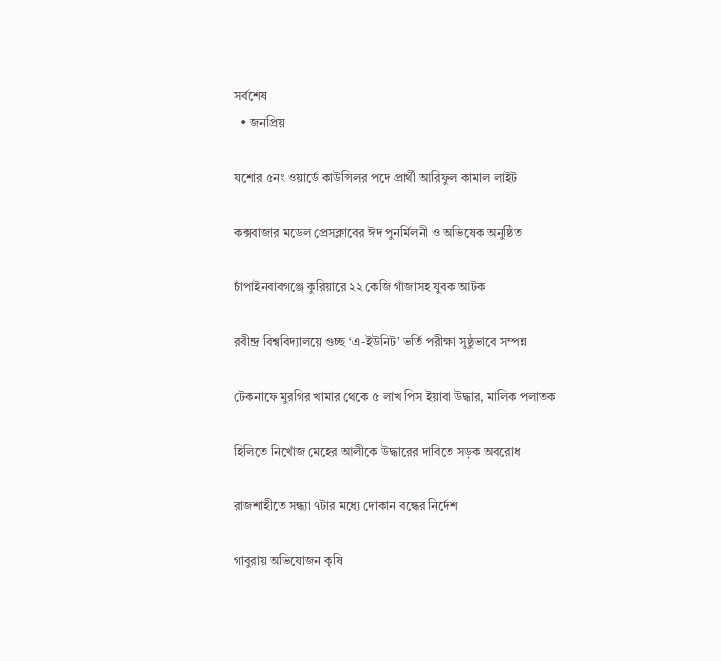সর্বশেষ
  • জনপ্রিয়

যশোর ৫নং ওয়ার্ডে কাউন্সিলর পদে প্রার্থী আরিফুল কামাল লাইট

কক্সবাজার মডেল প্রেসক্লাবের ঈদ পুনর্মিলনী ও অভিষেক অনুষ্ঠিত

চাঁপাইনবাবগঞ্জে কুরিয়ারে ২২ কেজি গাঁজাসহ যুবক আটক

রবীন্দ্র বিশ্ববিদ্যালয়ে গুচ্ছ ‘এ-ইউনিট’ ভর্তি পরীক্ষা সুষ্ঠুভাবে সম্পন্ন

টেকনাফে মুরগির খামার থেকে ৫ লাখ পিস ইয়াবা উদ্ধার, মালিক পলাতক

হিলিতে নিখোঁজ মেহের আলীকে উদ্ধারের দাবিতে সড়ক অবরোধ

রাজশাহীতে সন্ধ্যা ৭টার মধ্যে দোকান বন্ধের নির্দেশ

গাবুরায় অভিযোজন কৃষি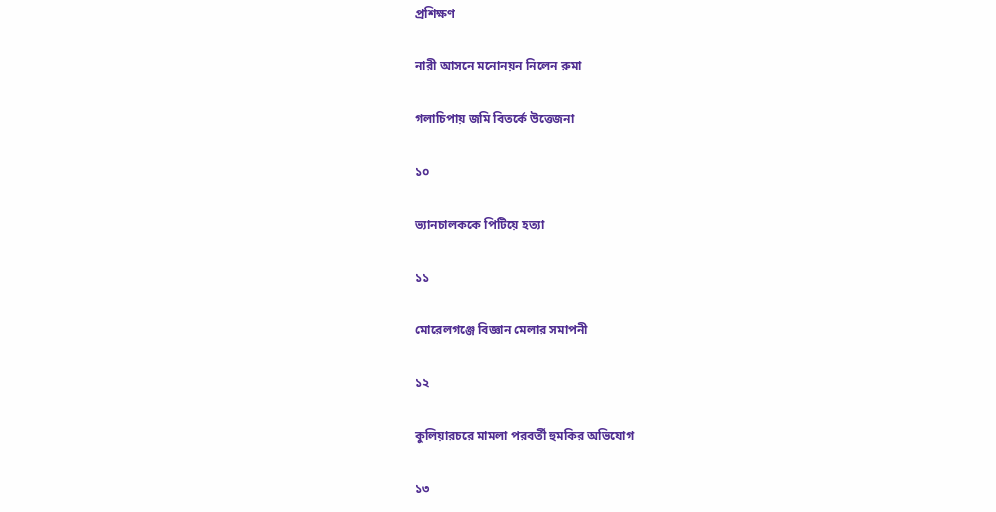প্রশিক্ষণ

নারী আসনে মনোনয়ন নিলেন রুমা

গলাচিপায় জমি বিতর্কে উত্তেজনা

১০

ভ্যানচালককে পিটিয়ে হত্যা

১১

মোরেলগঞ্জে বিজ্ঞান মেলার সমাপনী

১২

কুলিয়ারচরে মামলা পরবর্তী হুমকির অভিযোগ

১৩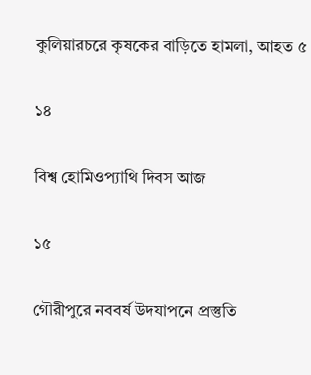কুলিয়ারচরে কৃষকের বাড়িতে হামলা, আহত ৫

১৪

বিশ্ব হোমিওপ্যাথি দিবস আজ

১৫

গৌরীপুরে নববর্ষ উদযাপনে প্রস্তুতি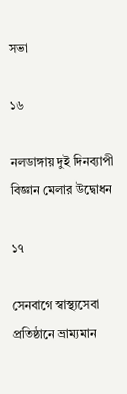সভা

১৬

নলডাঙ্গায় দুই দিনব্যাপী বিজ্ঞান মেলার উদ্বোধন

১৭

সেনবাগে স্বাস্থ্যসেবা প্রতিষ্ঠানে ভ্রাম্যমান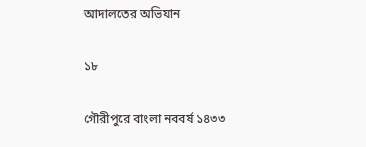আদালতের অভিযান

১৮

গৌরীপুরে বাংলা নববর্ষ ১৪৩৩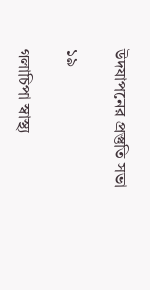উদযাপনের প্রস্তুতি সভা

১৯

গলাচিপা স্বাস্থ্য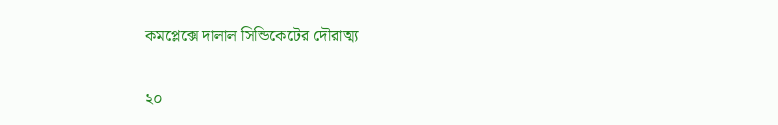কমপ্লেক্সে দালাল সিন্ডিকেটের দৌরাত্ম্য

২০